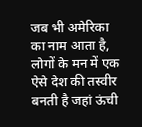जब भी अमेरिका का नाम आता है, लोगों के मन में एक ऐसे देश की तस्वीर बनती है जहां ऊंची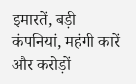इमारतें, बड़ी कंपनियां, महंगी कारें और करोड़ों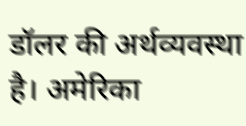डॉलर की अर्थव्यवस्था है। अमेरिका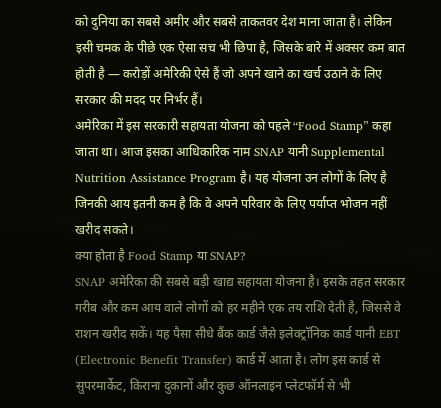को दुनिया का सबसे अमीर और सबसे ताकतवर देश माना जाता है। लेकिन इसी चमक के पीछे एक ऐसा सच भी छिपा है, जिसके बारे में अक्सर कम बात होती है — करोड़ों अमेरिकी ऐसे हैं जो अपने खाने का खर्च उठाने के लिए सरकार की मदद पर निर्भर हैं।
अमेरिका में इस सरकारी सहायता योजना को पहले “Food Stamp” कहा जाता था। आज इसका आधिकारिक नाम SNAP यानी Supplemental Nutrition Assistance Program है। यह योजना उन लोगों के लिए है जिनकी आय इतनी कम है कि वे अपने परिवार के लिए पर्याप्त भोजन नहीं खरीद सकते।
क्या होता है Food Stamp या SNAP?
SNAP अमेरिका की सबसे बड़ी खाद्य सहायता योजना है। इसके तहत सरकार गरीब और कम आय वाले लोगों को हर महीने एक तय राशि देती है, जिससे वे राशन खरीद सकें। यह पैसा सीधे बैंक कार्ड जैसे इलेक्ट्रॉनिक कार्ड यानी EBT (Electronic Benefit Transfer) कार्ड में आता है। लोग इस कार्ड से सुपरमार्केट, किराना दुकानों और कुछ ऑनलाइन प्लेटफॉर्म से भी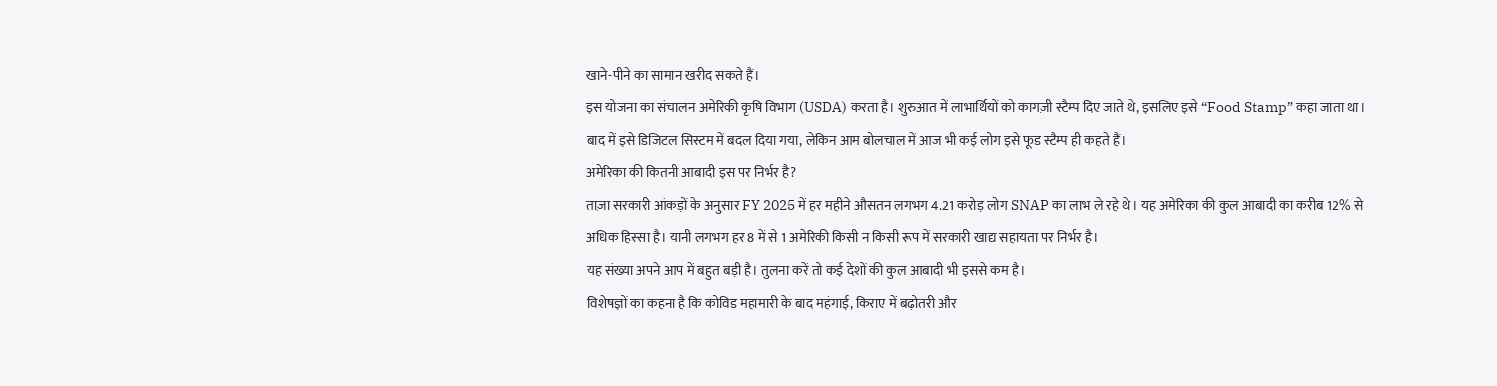खाने-पीने का सामान खरीद सकते हैं।
इस योजना का संचालन अमेरिकी कृषि विभाग (USDA) करता है। शुरुआत में लाभार्थियों को कागज़ी स्टैम्प दिए जाते थे, इसलिए इसे “Food Stamp” कहा जाता था। बाद में इसे डिजिटल सिस्टम में बदल दिया गया, लेकिन आम बोलचाल में आज भी कई लोग इसे फूड स्टैम्प ही कहते हैं।
अमेरिका की कितनी आबादी इस पर निर्भर है?
ताज़ा सरकारी आंकड़ों के अनुसार FY 2025 में हर महीने औसतन लगभग 4.21 करोड़ लोग SNAP का लाभ ले रहे थे। यह अमेरिका की कुल आबादी का करीब 12% से अधिक हिस्सा है। यानी लगभग हर 8 में से 1 अमेरिकी किसी न किसी रूप में सरकारी खाद्य सहायता पर निर्भर है।
यह संख्या अपने आप में बहुत बड़ी है। तुलना करें तो कई देशों की कुल आबादी भी इससे कम है।
विशेषज्ञों का कहना है कि कोविड महामारी के बाद महंगाई, किराए में बढ़ोतरी और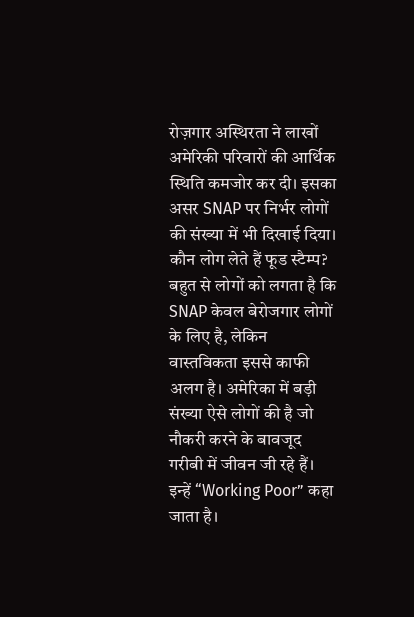रोज़गार अस्थिरता ने लाखों अमेरिकी परिवारों की आर्थिक स्थिति कमजोर कर दी। इसका असर SNAP पर निर्भर लोगों की संख्या में भी दिखाई दिया।
कौन लोग लेते हैं फूड स्टैम्प?
बहुत से लोगों को लगता है कि SNAP केवल बेरोजगार लोगों के लिए है, लेकिन वास्तविकता इससे काफी अलग है। अमेरिका में बड़ी संख्या ऐसे लोगों की है जो नौकरी करने के बावजूद गरीबी में जीवन जी रहे हैं। इन्हें “Working Poor” कहा जाता है।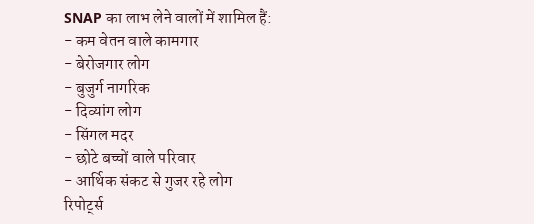SNAP का लाभ लेने वालों में शामिल हैं:
- कम वेतन वाले कामगार
- बेरोजगार लोग
- बुजुर्ग नागरिक
- दिव्यांग लोग
- सिंगल मदर
- छोटे बच्चों वाले परिवार
- आर्थिक संकट से गुजर रहे लोग
रिपोर्ट्स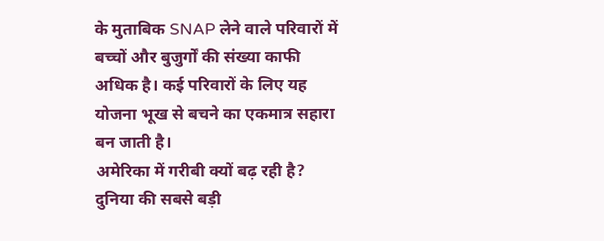के मुताबिक SNAP लेने वाले परिवारों में बच्चों और बुजुर्गों की संख्या काफी अधिक है। कई परिवारों के लिए यह योजना भूख से बचने का एकमात्र सहारा बन जाती है।
अमेरिका में गरीबी क्यों बढ़ रही है?
दुनिया की सबसे बड़ी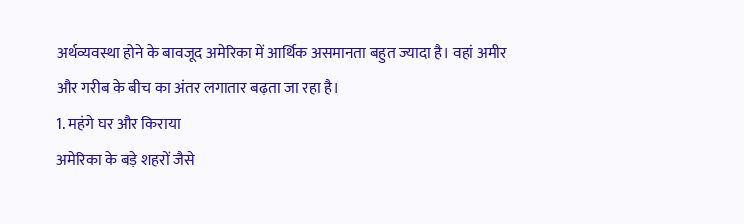अर्थव्यवस्था होने के बावजूद अमेरिका में आर्थिक असमानता बहुत ज्यादा है। वहां अमीर और गरीब के बीच का अंतर लगातार बढ़ता जा रहा है।
1. महंगे घर और किराया
अमेरिका के बड़े शहरों जैसे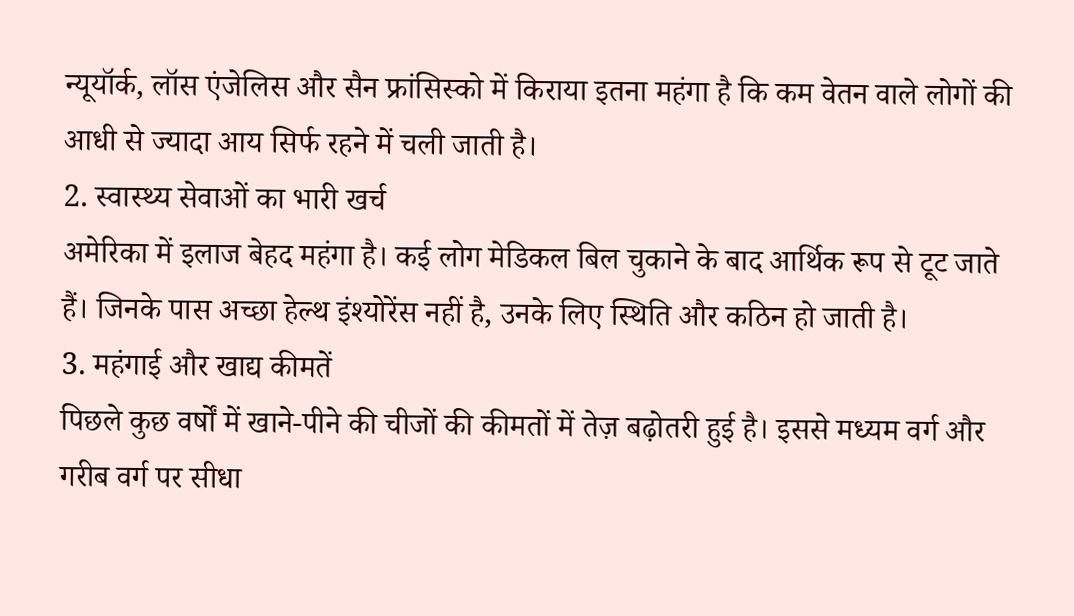न्यूयॉर्क, लॉस एंजेलिस और सैन फ्रांसिस्को में किराया इतना महंगा है कि कम वेतन वाले लोगों की आधी से ज्यादा आय सिर्फ रहने में चली जाती है।
2. स्वास्थ्य सेवाओं का भारी खर्च
अमेरिका में इलाज बेहद महंगा है। कई लोग मेडिकल बिल चुकाने के बाद आर्थिक रूप से टूट जाते हैं। जिनके पास अच्छा हेल्थ इंश्योरेंस नहीं है, उनके लिए स्थिति और कठिन हो जाती है।
3. महंगाई और खाद्य कीमतें
पिछले कुछ वर्षों में खाने-पीने की चीजों की कीमतों में तेज़ बढ़ोतरी हुई है। इससे मध्यम वर्ग और गरीब वर्ग पर सीधा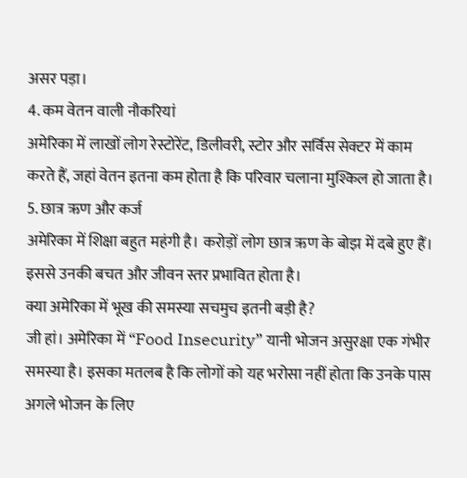असर पड़ा।
4. कम वेतन वाली नौकरियां
अमेरिका में लाखों लोग रेस्टोरेंट, डिलीवरी, स्टोर और सर्विस सेक्टर में काम करते हैं, जहां वेतन इतना कम होता है कि परिवार चलाना मुश्किल हो जाता है।
5. छात्र ऋण और कर्ज
अमेरिका में शिक्षा बहुत महंगी है। करोड़ों लोग छात्र ऋण के बोझ में दबे हुए हैं। इससे उनकी बचत और जीवन स्तर प्रभावित होता है।
क्या अमेरिका में भूख की समस्या सचमुच इतनी बड़ी है?
जी हां। अमेरिका में “Food Insecurity” यानी भोजन असुरक्षा एक गंभीर समस्या है। इसका मतलब है कि लोगों को यह भरोसा नहीं होता कि उनके पास अगले भोजन के लिए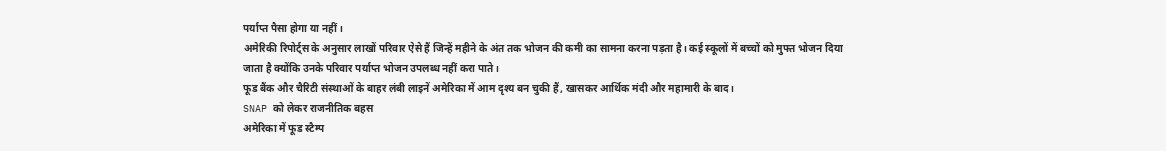पर्याप्त पैसा होगा या नहीं।
अमेरिकी रिपोर्ट्स के अनुसार लाखों परिवार ऐसे हैं जिन्हें महीने के अंत तक भोजन की कमी का सामना करना पड़ता है। कई स्कूलों में बच्चों को मुफ्त भोजन दिया जाता है क्योंकि उनके परिवार पर्याप्त भोजन उपलब्ध नहीं करा पाते।
फूड बैंक और चैरिटी संस्थाओं के बाहर लंबी लाइनें अमेरिका में आम दृश्य बन चुकी हैं, खासकर आर्थिक मंदी और महामारी के बाद।
SNAP को लेकर राजनीतिक बहस
अमेरिका में फूड स्टैम्प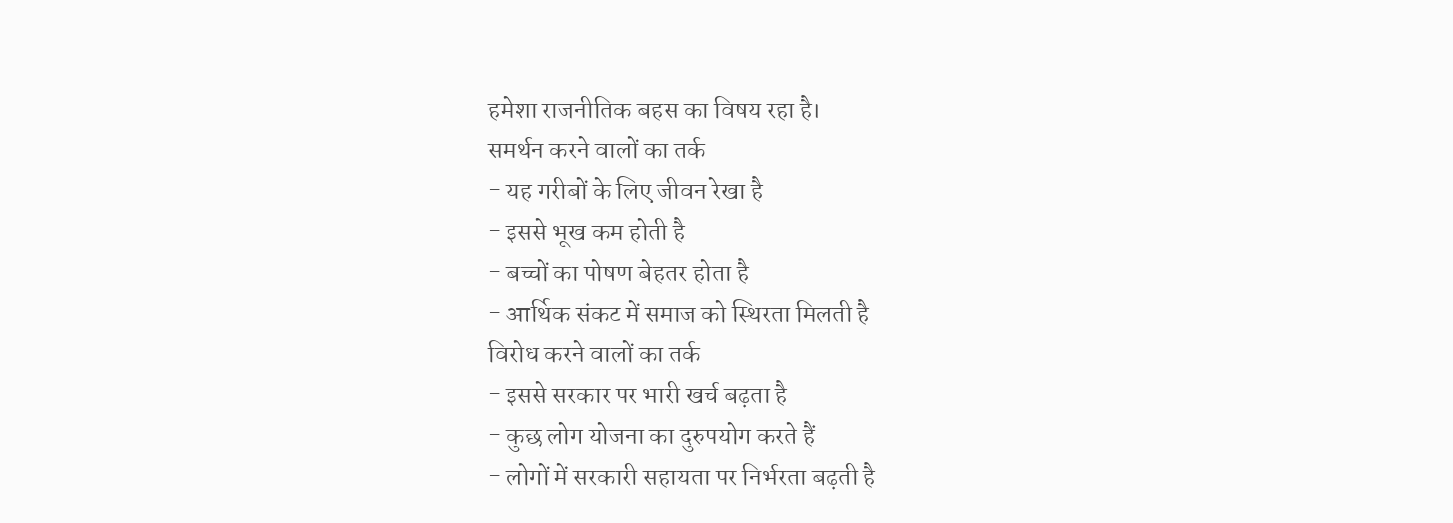हमेशा राजनीतिक बहस का विषय रहा है।
समर्थन करने वालों का तर्क
- यह गरीबों के लिए जीवन रेखा है
- इससे भूख कम होती है
- बच्चों का पोषण बेहतर होता है
- आर्थिक संकट में समाज को स्थिरता मिलती है
विरोध करने वालों का तर्क
- इससे सरकार पर भारी खर्च बढ़ता है
- कुछ लोग योजना का दुरुपयोग करते हैं
- लोगों में सरकारी सहायता पर निर्भरता बढ़ती है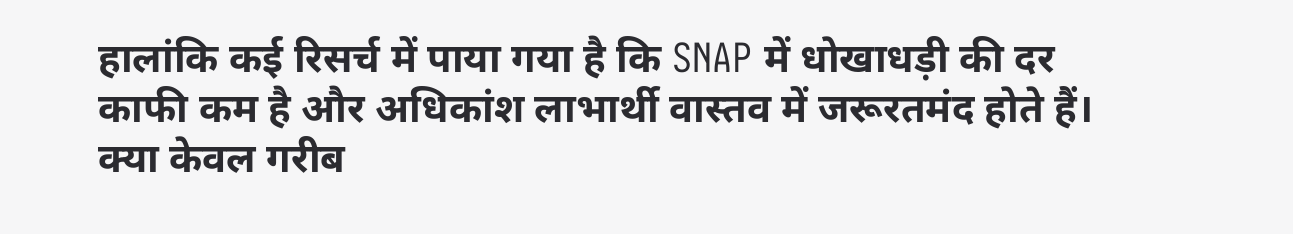हालांकि कई रिसर्च में पाया गया है कि SNAP में धोखाधड़ी की दर काफी कम है और अधिकांश लाभार्थी वास्तव में जरूरतमंद होते हैं।
क्या केवल गरीब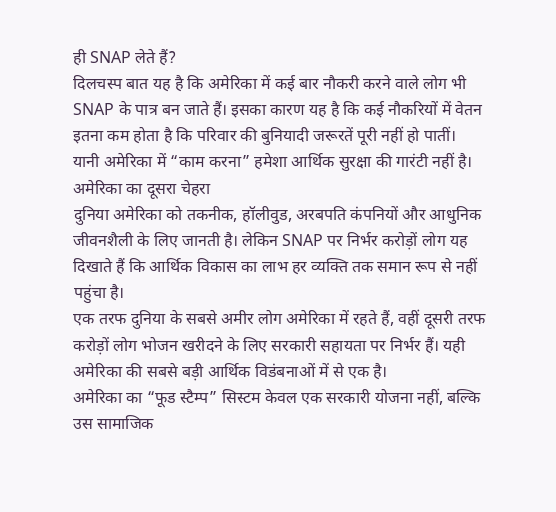ही SNAP लेते हैं?
दिलचस्प बात यह है कि अमेरिका में कई बार नौकरी करने वाले लोग भी SNAP के पात्र बन जाते हैं। इसका कारण यह है कि कई नौकरियों में वेतन इतना कम होता है कि परिवार की बुनियादी जरूरतें पूरी नहीं हो पातीं।
यानी अमेरिका में “काम करना” हमेशा आर्थिक सुरक्षा की गारंटी नहीं है।
अमेरिका का दूसरा चेहरा
दुनिया अमेरिका को तकनीक, हॉलीवुड, अरबपति कंपनियों और आधुनिक जीवनशैली के लिए जानती है। लेकिन SNAP पर निर्भर करोड़ों लोग यह दिखाते हैं कि आर्थिक विकास का लाभ हर व्यक्ति तक समान रूप से नहीं पहुंचा है।
एक तरफ दुनिया के सबसे अमीर लोग अमेरिका में रहते हैं, वहीं दूसरी तरफ करोड़ों लोग भोजन खरीदने के लिए सरकारी सहायता पर निर्भर हैं। यही अमेरिका की सबसे बड़ी आर्थिक विडंबनाओं में से एक है।
अमेरिका का “फूड स्टैम्प” सिस्टम केवल एक सरकारी योजना नहीं, बल्कि उस सामाजिक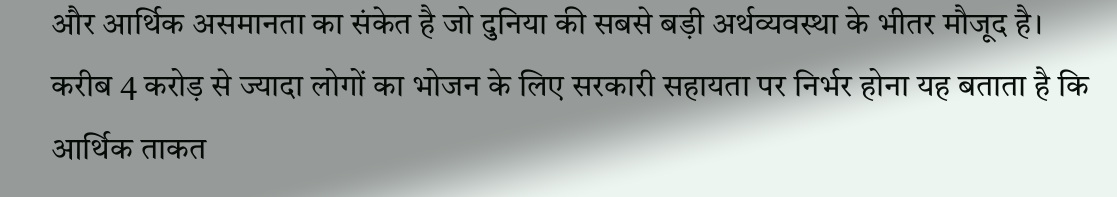और आर्थिक असमानता का संकेत है जो दुनिया की सबसे बड़ी अर्थव्यवस्था के भीतर मौजूद है।
करीब 4 करोड़ से ज्यादा लोगों का भोजन के लिए सरकारी सहायता पर निर्भर होना यह बताता है कि आर्थिक ताकत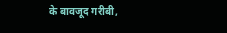के बावजूद गरीबी,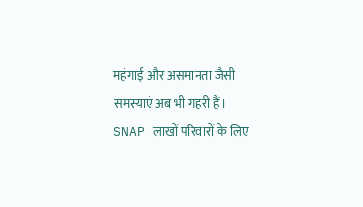महंगाई और असमानता जैसी समस्याएं अब भी गहरी हैं।
SNAP लाखों परिवारों के लिए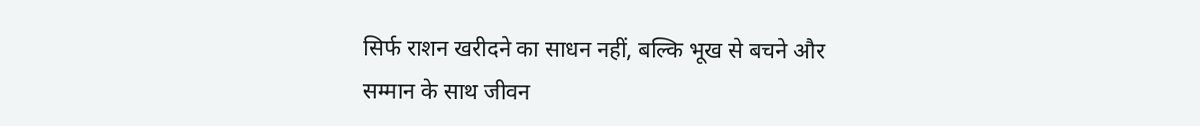सिर्फ राशन खरीदने का साधन नहीं, बल्कि भूख से बचने और सम्मान के साथ जीवन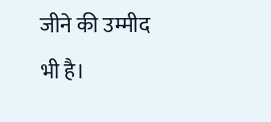जीने की उम्मीद भी है।